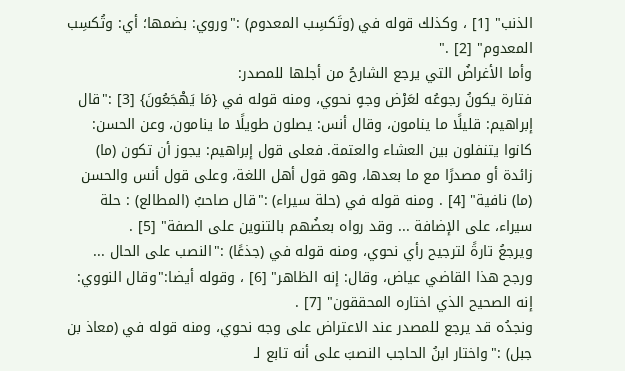الذنب" [1] ، وكذلك قوله في (وتَكسِب المعدوم) :"وروي: بضمها؛ أي: وتُكسِب المعدوم" [2] ."
وأما الأغراضُ التي يرجع الشارحُ من أجلها للمصدر:
فتارة يكونُ رجوعُه لعَرْض وجهٍ نحوي، ومنه قوله في {مَا يَهْجَعُونَ} [3] :"قال إبراهيم: قليلًا ما ينامون، وقال أنس: يصلون طويلًا ما ينامون، وعن الحسن: كانوا يتنفلون بين العشاء والعتمة. فعلى قول إبراهيم: يجوز أن تكون (ما) زائدة أو مصدرًا مع ما بعدها، وهو قول أهل اللغة، وعلى قول أنس والحسن (ما) نافية" [4] . ومنه قوله في (حلة سيراء) :"قال صاحبُ (المطالع) : حلة سيراء، على الإضافة ... وقد رواه بعضُهم بالتنوين على الصفة" [5] .
ويرجعُ تارةً لترجيح رأي نحوي، ومنه قوله في (جذعًا) :"النصب على الحال ... ورجح هذا القاضي عياض، وقال: إنه الظاهر" [6] ، وقوله أيضا:"وقال النووي: إنه الصحيح الذي اختاره المحققون" [7] .
ونجدُه قد يرجع للمصدر عند الاعتراض على وجه نحوي، ومنه قوله في (معاذ بن جبل) :"واختار ابنُ الحاجب النصبَ على أنه تابع لـ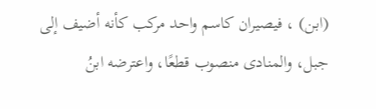(ابن) ، فيصيران كاسم واحد مركب كأنه أضيف إلى جبل، والمنادى منصوب قطعًا، واعترضه ابنُ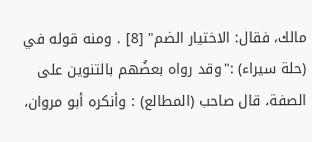مالك، فقال: الاختيار الضم" [8] . ومنه قوله في (حلة سيراء) :"وقد رواه بعضُهم بالتنوين على الصفة، قال صاحب (المطالع) : وأنكره أبو مروان،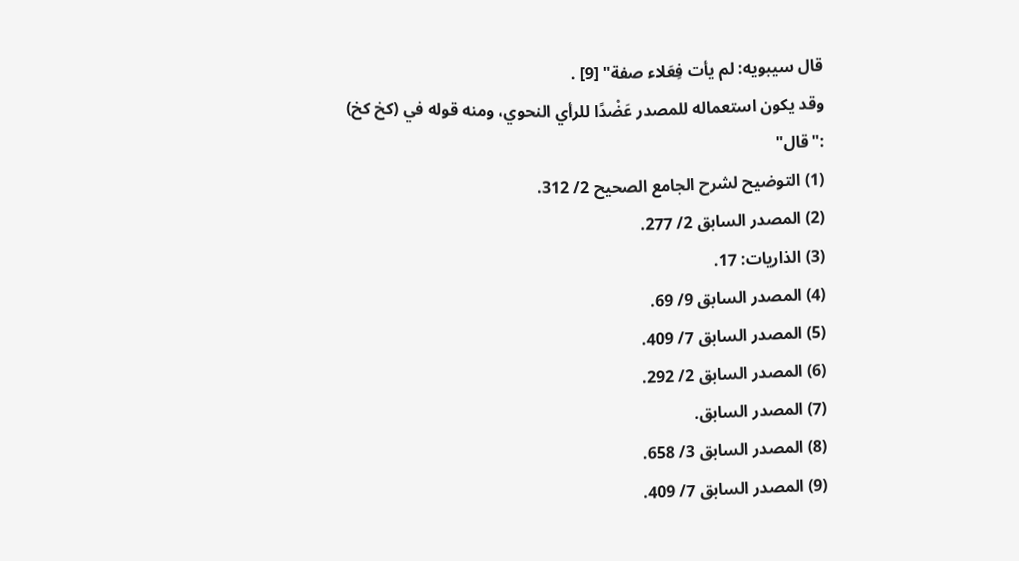قال سيبويه: لم يأت فِعَلاء صفة" [9] .
وقد يكون استعماله للمصدر عَضْدًا للرأي النحوي، ومنه قوله في (كخ كخ) :"قال"
(1) التوضيح لشرح الجامع الصحيح 2/ 312.
(2) المصدر السابق 2/ 277.
(3) الذاريات: 17.
(4) المصدر السابق 9/ 69.
(5) المصدر السابق 7/ 409.
(6) المصدر السابق 2/ 292.
(7) المصدر السابق.
(8) المصدر السابق 3/ 658.
(9) المصدر السابق 7/ 409.